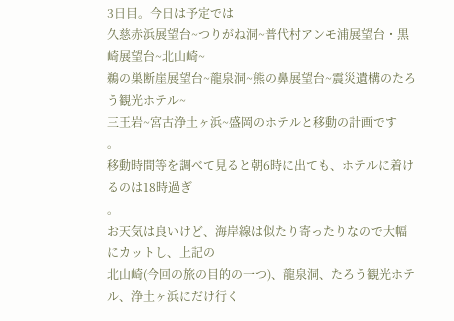3日目。今日は予定では
久慈赤浜展望台~つりがね洞~普代村アンモ浦展望台・黒崎展望台~北山崎~
鵜の巣断崖展望台~龍泉洞~熊の鼻展望台~震災遺構のたろう観光ホテル~
三王岩~宮古浄土ヶ浜~盛岡のホテルと移動の計画です
。
移動時間等を調べて見ると朝6時に出ても、ホテルに着けるのは18時過ぎ
。
お天気は良いけど、海岸線は似たり寄ったりなので大幅にカットし、上記の
北山崎(今回の旅の目的の一つ)、龍泉洞、たろう観光ホテル、浄土ヶ浜にだけ行く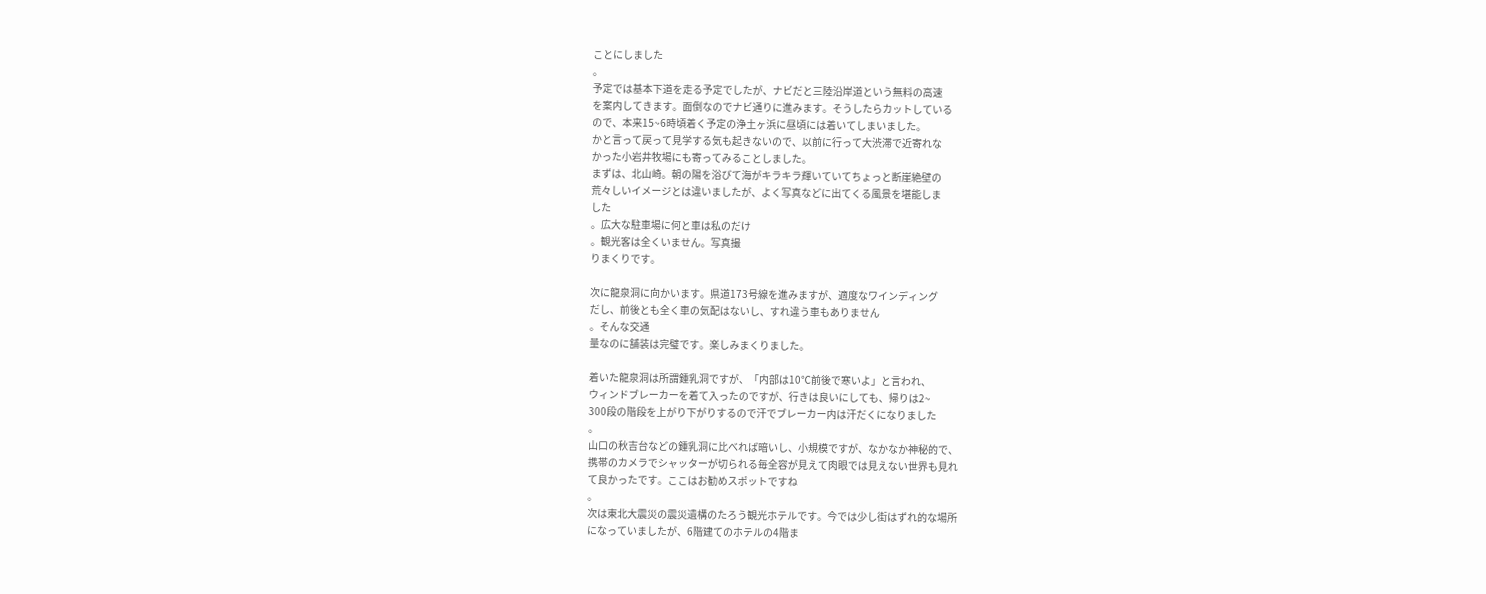ことにしました
。
予定では基本下道を走る予定でしたが、ナビだと三陸沿岸道という無料の高速
を案内してきます。面倒なのでナビ通りに進みます。そうしたらカットしている
ので、本来15~6時頃着く予定の浄土ヶ浜に昼頃には着いてしまいました。
かと言って戻って見学する気も起きないので、以前に行って大渋滞で近寄れな
かった小岩井牧場にも寄ってみることしました。
まずは、北山崎。朝の陽を浴びて海がキラキラ輝いていてちょっと断崖絶壁の
荒々しいイメージとは違いましたが、よく写真などに出てくる風景を堪能しま
した
。広大な駐車場に何と車は私のだけ
。観光客は全くいません。写真撮
りまくりです。

次に龍泉洞に向かいます。県道173号線を進みますが、適度なワインディング
だし、前後とも全く車の気配はないし、すれ違う車もありません
。そんな交通
量なのに舗装は完璧です。楽しみまくりました。

着いた龍泉洞は所謂鍾乳洞ですが、「内部は10℃前後で寒いよ」と言われ、
ウィンドブレーカーを着て入ったのですが、行きは良いにしても、帰りは2~
300段の階段を上がり下がりするので汗でブレーカー内は汗だくになりました
。
山口の秋吉台などの鍾乳洞に比べれば暗いし、小規模ですが、なかなか神秘的で、
携帯のカメラでシャッターが切られる毎全容が見えて肉眼では見えない世界も見れ
て良かったです。ここはお勧めスポットですね
。
次は東北大震災の震災遺構のたろう観光ホテルです。今では少し街はずれ的な場所
になっていましたが、6階建てのホテルの4階ま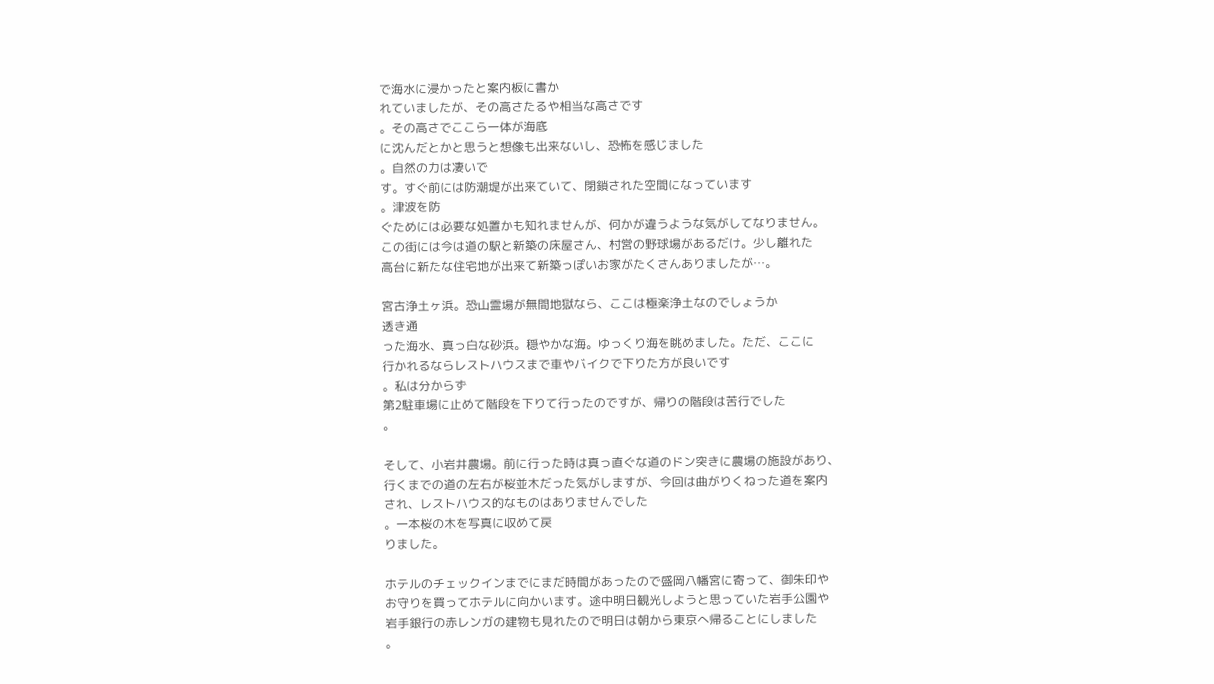で海水に浸かったと案内板に書か
れていましたが、その高さたるや相当な高さです
。その高さでここら一体が海底
に沈んだとかと思うと想像も出来ないし、恐怖を感じました
。自然の力は凄いで
す。すぐ前には防潮堤が出来ていて、閉鎖された空間になっています
。津波を防
ぐためには必要な処置かも知れませんが、何かが違うような気がしてなりません。
この街には今は道の駅と新築の床屋さん、村営の野球場があるだけ。少し離れた
高台に新たな住宅地が出来て新築っぽいお家がたくさんありましたが…。

宮古浄土ヶ浜。恐山霊場が無間地獄なら、ここは極楽浄土なのでしょうか
透き通
った海水、真っ白な砂浜。穏やかな海。ゆっくり海を眺めました。ただ、ここに
行かれるならレストハウスまで車やバイクで下りた方が良いです
。私は分からず
第2駐車場に止めて階段を下りて行ったのですが、帰りの階段は苦行でした
。

そして、小岩井農場。前に行った時は真っ直ぐな道のドン突きに農場の施設があり、
行くまでの道の左右が桜並木だった気がしますが、今回は曲がりくねった道を案内
され、レストハウス的なものはありませんでした
。一本桜の木を写真に収めて戻
りました。

ホテルのチェックインまでにまだ時間があったので盛岡八幡宮に寄って、御朱印や
お守りを買ってホテルに向かいます。途中明日観光しようと思っていた岩手公園や
岩手銀行の赤レンガの建物も見れたので明日は朝から東京へ帰ることにしました
。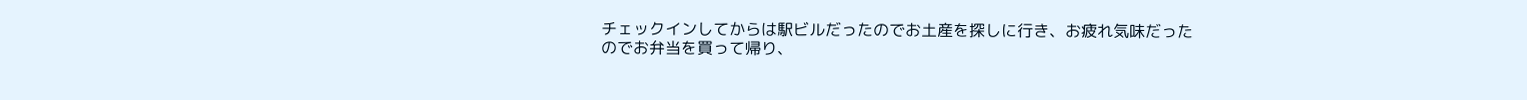チェックインしてからは駅ビルだったのでお土産を探しに行き、お疲れ気味だった
のでお弁当を買って帰り、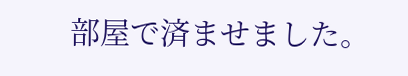部屋で済ませました。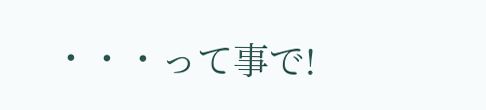・・・って事で!